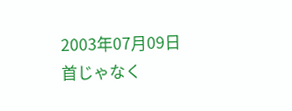2003年07月09日
首じゃなく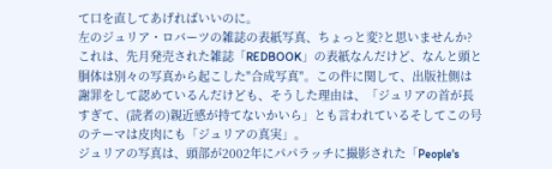て口を直してあげればいいのに。
左のジュリア・ロバーツの雑誌の表紙写真、ちょっと変?と思いませんか?
これは、先月発売された雑誌「REDBOOK」の表紙なんだけど、なんと頭と胴体は別々の写真から起こした"合成写真"。この件に関して、出版社側は謝罪をして認めているんだけども、そうした理由は、「ジュリアの首が長すぎて、(読者の)親近感が持てないかいら」とも言われているそしてこの号のテーマは皮肉にも「ジュリアの真実」。
ジュリアの写真は、頭部が2002年にパパラッチに撮影された「People's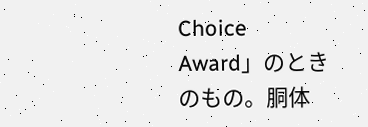Choice Award」のときのもの。胴体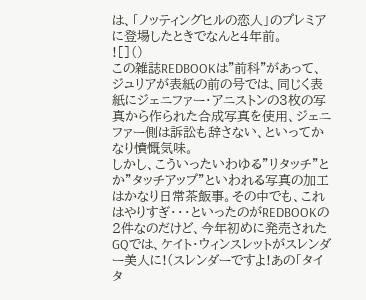は、「ノッティングヒルの恋人」のプレミアに登場したときでなんと4年前。
![]()
この雑誌REDBOOKは"前科"があって、ジュリアが表紙の前の号では、同じく表紙にジェニファー・アニストンの3枚の写真から作られた合成写真を使用、ジェニファー側は訴訟も辞さない、といってかなり憤慨気味。
しかし、こういったいわゆる”リタッチ”とか”タッチアップ”といわれる写真の加工はかなり日常茶飯事。その中でも、これはやりすぎ・・・といったのがREDBOOKの2件なのだけど、今年初めに発売されたGQでは、ケイト・ウィンスレットがスレンダー美人に!(スレンダーですよ!あの「タイタ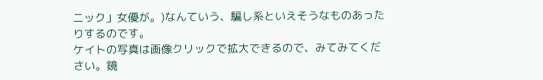ニック」女優が。)なんていう、騙し系といえそうなものあったりするのです。
ケイトの写真は画像クリックで拡大できるので、みてみてください。鏡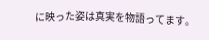に映った姿は真実を物語ってます。